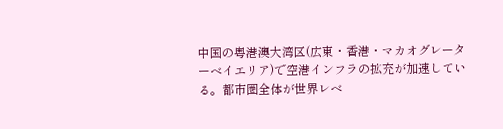中国の粤港澳大湾区(広東・香港・マカオグレーターベイエリア)で空港インフラの拡充が加速している。都市圏全体が世界レベ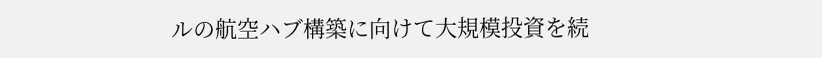ルの航空ハブ構築に向けて大規模投資を続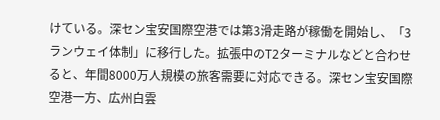けている。深セン宝安国際空港では第3滑走路が稼働を開始し、「3ランウェイ体制」に移行した。拡張中のT2ターミナルなどと合わせると、年間8000万人規模の旅客需要に対応できる。深セン宝安国際空港一方、広州白雲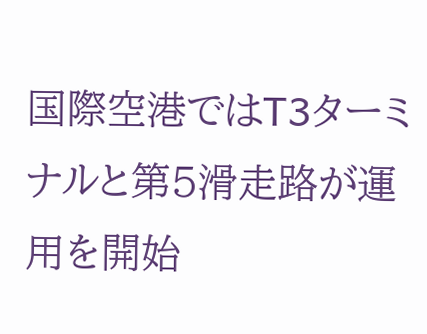国際空港ではT3ターミナルと第5滑走路が運用を開始